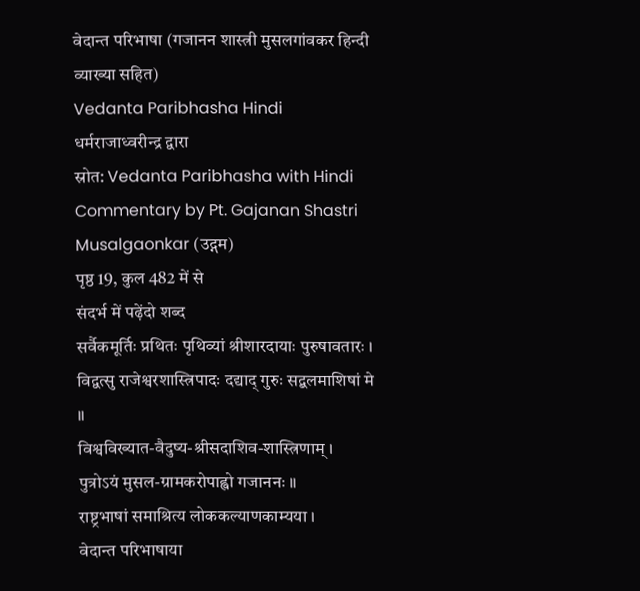वेदान्त परिभाषा (गजानन शास्त्री मुसलगांवकर हिन्दी व्याख्या सहित)
Vedanta Paribhasha Hindi
धर्मराजाध्वरीन्द्र द्वारा
स्रोत: Vedanta Paribhasha with Hindi Commentary by Pt. Gajanan Shastri Musalgaonkar (उद्गम)
पृष्ठ 19, कुल 482 में से
संदर्भ में पढ़ेंदो शब्द
सर्वैकमूर्तिः प्रथितः पृथिव्यां श्रीशारदायाः पुरुषावतारः ।
विद्वत्सु राजेश्वरशास्त्रिपादः दद्याद् गुरुः सद्बलमाशिषां मे ॥
विश्वविख्यात-वैदुष्य-श्रीसदाशिव-शास्त्रिणाम् ।
पुत्रोऽयं मुसल-ग्रामकरोपाह्वो गजाननः ॥
राष्ट्रभाषां समाश्रित्य लोककल्याणकाम्यया ।
वेदान्त परिभाषाया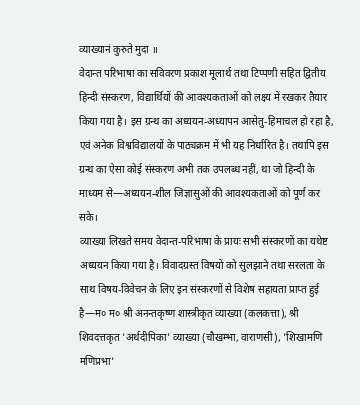व्याख्यानं कुरुते मुदा ॥
वेदान्त परिभाषा का सविवरण प्रकाश मूलार्थ तथा टिप्पणी सहित द्वितीय हिन्दी संस्करण, विद्यार्थियों की आवश्यकताओं को लक्ष्य में रखकर तैयार किया गया है। इस ग्रन्थ का अध्ययन-अध्यापन आसेतु-हिमाचल हो रहा है, एवं अनेक विश्वविद्यालयों के पाठ्यक्रम में भी यह निर्धारित है। तथापि इस ग्रन्थ का ऐसा कोई संस्करण अभी तक उपलब्ध नहीं, था जो हिन्दी के माध्यम से—अध्ययन-शील जिज्ञासुओं की आवश्यकताओं को पूर्ण कर सके।
व्याख्या लिखते समय वेदान्त-परिभाषा के प्रायः सभी संस्करणों का यथेष्ट अध्ययन किया गया है। विवादग्रस्त विषयों को सुलझाने तथा सरलता के साथ विषय-विवेचन के लिए इन संस्करणों से विशेष सहायता प्राप्त हुई है—म० म० श्री अनन्तकृष्ण शास्त्रीकृत व्याख्या (कलकत्ता), श्री शिवदत्तकृत 'अर्थदीपिका' व्याख्या (चौखम्भा, वाराणसी), 'शिखामणि मणिप्रभा'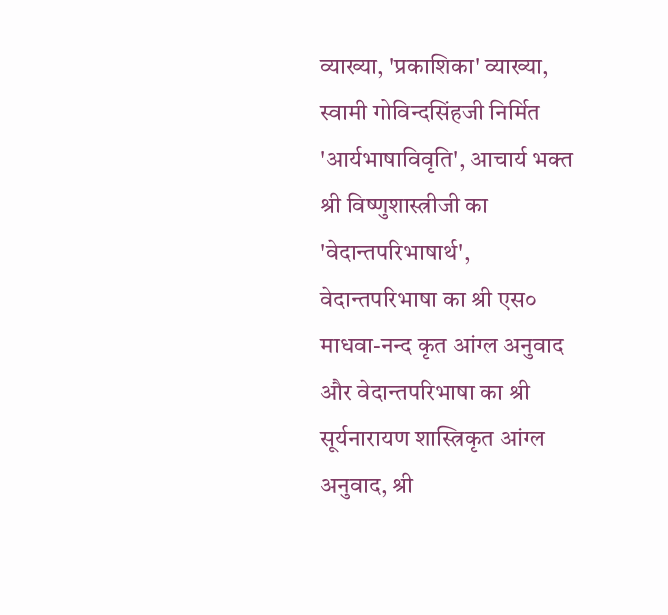व्याख्या, 'प्रकाशिका' व्याख्या, स्वामी गोविन्दसिंहजी निर्मित 'आर्यभाषाविवृति', आचार्य भक्त श्री विष्णुशास्त्रीजी का 'वेदान्तपरिभाषार्थ', वेदान्तपरिभाषा का श्री एस० माधवा-नन्द कृत आंग्ल अनुवाद और वेदान्तपरिभाषा का श्री सूर्यनारायण शास्त्रिकृत आंग्ल अनुवाद, श्री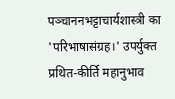पञ्चाननभट्टाचार्यशास्त्री का 'परिभाषासंग्रह।' उपर्युक्त प्रथित-कीर्ति महानुभाव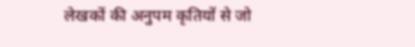लेखकों की अनुपम कृतियों से जो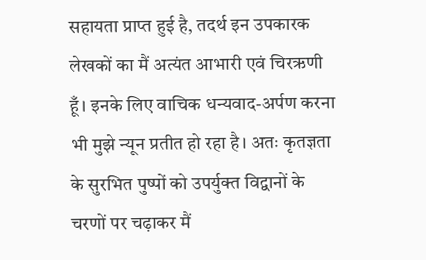सहायता प्राप्त हुई है, तदर्थ इन उपकारक लेखकों का मैं अत्यंत आभारी एवं चिरऋणी हूँ। इनके लिए वाचिक धन्यवाद-अर्पण करना भी मुझे न्यून प्रतीत हो रहा है। अतः कृतज्ञता के सुरभित पुष्पों को उपर्युक्त विद्वानों के चरणों पर चढ़ाकर मैं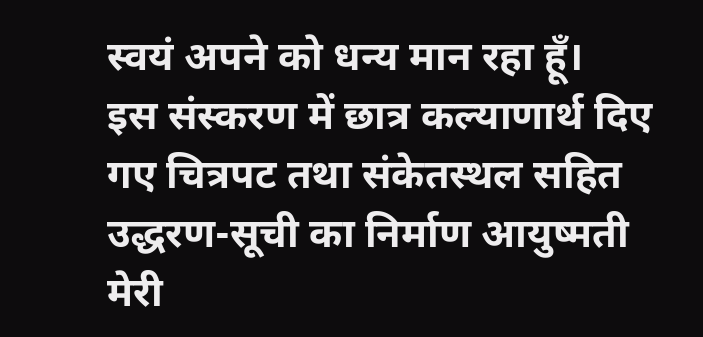स्वयं अपने को धन्य मान रहा हूँ।
इस संस्करण में छात्र कल्याणार्थ दिए गए चित्रपट तथा संकेतस्थल सहित उद्धरण-सूची का निर्माण आयुष्मती मेरी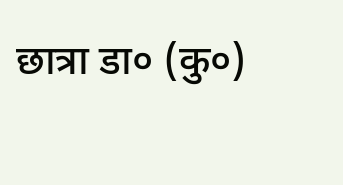छात्रा डा० (कु०)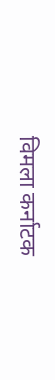विमला कर्नाटक